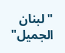"لبنان الجميل"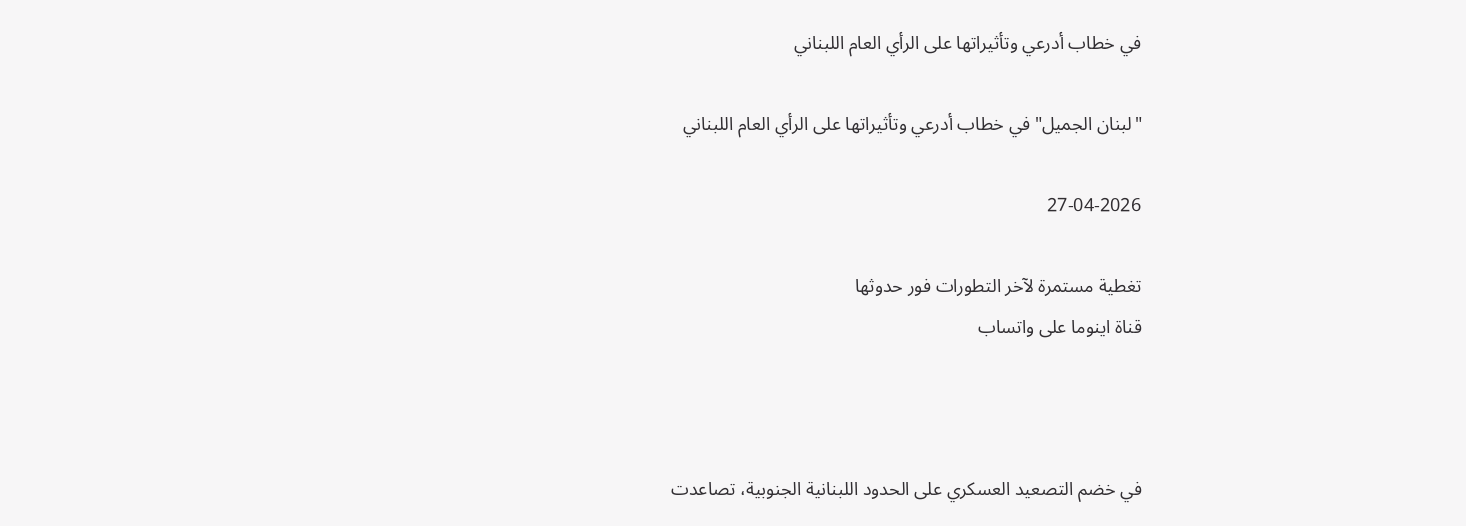في خطاب أدرعي وتأثيراتها على الرأي العام اللبناني

"لبنان الجميل" في خطاب أدرعي وتأثيراتها على الرأي العام اللبناني

27-04-2026

تغطية مستمرة لآخر التطورات فور حدوثها
قناة اينوما على واتساب



في خضم التصعيد العسكري على الحدود اللبنانية الجنوبية، تصاعدت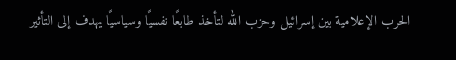الحرب الإعلامية بين إسرائيل وحزب الله لتأخذ طابعًا نفسيًا وسياسيًا يهدف إلى التأثير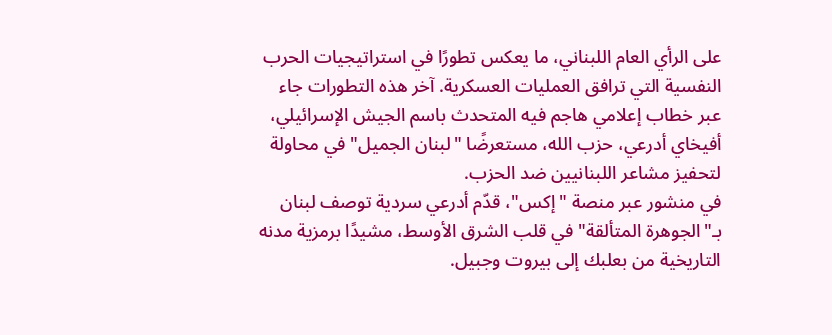على الرأي العام اللبناني، ما يعكس تطورًا في استراتيجيات الحرب النفسية التي ترافق العمليات العسكرية. آخر هذه التطورات جاء عبر خطاب إعلامي هاجم فيه المتحدث باسم الجيش الإسرائيلي، أفيخاي أدرعي، حزب الله، مستعرضًا "لبنان الجميل" في محاولة لتحفيز مشاعر اللبنانيين ضد الحزب.
في منشور عبر منصة "إكس"، قدّم أدرعي سردية توصف لبنان بـ"الجوهرة المتألقة" في قلب الشرق الأوسط، مشيدًا برمزية مدنه التاريخية من بعلبك إلى بيروت وجبيل.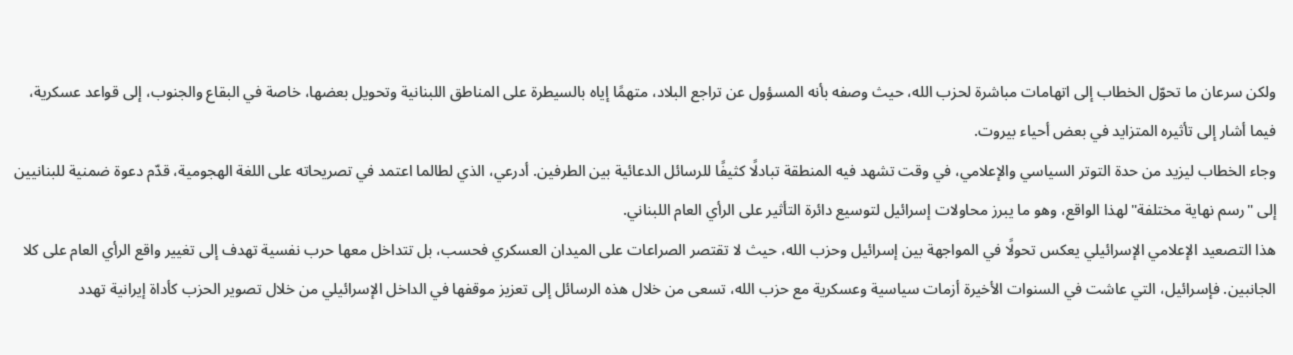ولكن سرعان ما تحوّل الخطاب إلى اتهامات مباشرة لحزب الله، حيث وصفه بأنه المسؤول عن تراجع البلاد، متهمًا إياه بالسيطرة على المناطق اللبنانية وتحويل بعضها، خاصة في البقاع والجنوب، إلى قواعد عسكرية، فيما أشار إلى تأثيره المتزايد في بعض أحياء بيروت.
وجاء الخطاب ليزيد من حدة التوتر السياسي والإعلامي، في وقت تشهد فيه المنطقة تبادلًا كثيفًا للرسائل الدعائية بين الطرفين. أدرعي، الذي لطالما اعتمد في تصريحاته على اللغة الهجومية، قدّم دعوة ضمنية للبنانيين إلى "رسم نهاية مختلفة" لهذا الواقع، وهو ما يبرز محاولات إسرائيل لتوسيع دائرة التأثير على الرأي العام اللبناني.
هذا التصعيد الإعلامي الإسرائيلي يعكس تحولًا في المواجهة بين إسرائيل وحزب الله، حيث لا تقتصر الصراعات على الميدان العسكري فحسب، بل تتداخل معها حرب نفسية تهدف إلى تغيير واقع الرأي العام على كلا الجانبين. فإسرائيل، التي عاشت في السنوات الأخيرة أزمات سياسية وعسكرية مع حزب الله، تسعى من خلال هذه الرسائل إلى تعزيز موقفها في الداخل الإسرائيلي من خلال تصوير الحزب كأداة إيرانية تهدد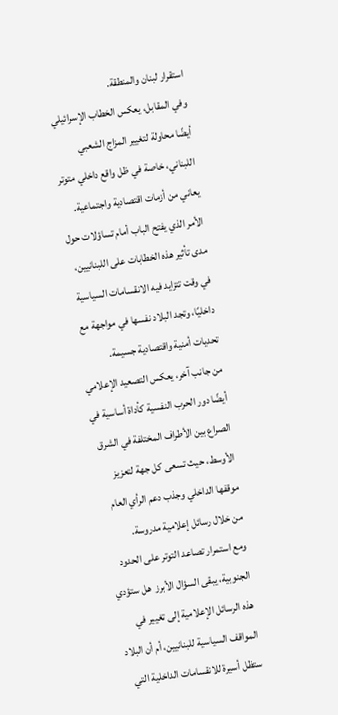استقرار لبنان والمنطقة.
وفي المقابل، يعكس الخطاب الإسرائيلي أيضًا محاولة لتغيير المزاج الشعبي اللبناني، خاصة في ظل واقع داخلي متوتر يعاني من أزمات اقتصادية واجتماعية. الأمر الذي يفتح الباب أمام تساؤلات حول مدى تأثير هذه الخطابات على اللبنانيين، في وقت تتزايد فيه الانقسامات السياسية داخليًا، وتجد البلاد نفسها في مواجهة مع تحديات أمنية واقتصادية جسيمة.
من جانب آخر، يعكس التصعيد الإعلامي أيضًا دور الحرب النفسية كأداة أساسية في الصراع بين الأطراف المختلفة في الشرق الأوسط، حيث تسعى كل جهة لتعزيز موقفها الداخلي وجذب دعم الرأي العام من خلال رسائل إعلامية مدروسة.
ومع استمرار تصاعد التوتر على الحدود الجنوبية، يبقى السؤال الأبرز  هل ستؤدي هذه الرسائل الإعلامية إلى تغيير في المواقف السياسية للبنانيين، أم أن البلاد ستظل أسيرة للانقسامات الداخلية التي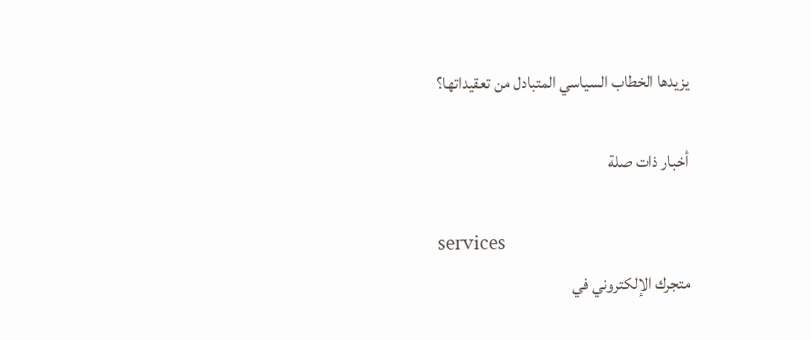يزيدها الخطاب السياسي المتبادل من تعقيداتها؟

أخبار ذات صلة

services
متجرك الإلكتروني في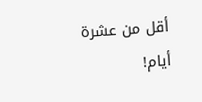أقل من عشرة أيام!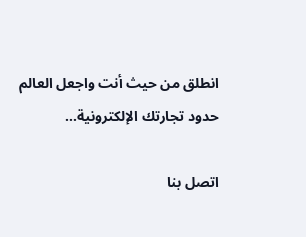انطلق من حيث أنت واجعل العالم حدود تجارتك الإلكترونية…

اتصل بنا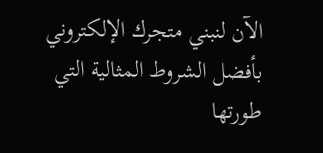الآن لنبني متجرك الإلكتروني بأفضل الشروط المثالية التي طورتها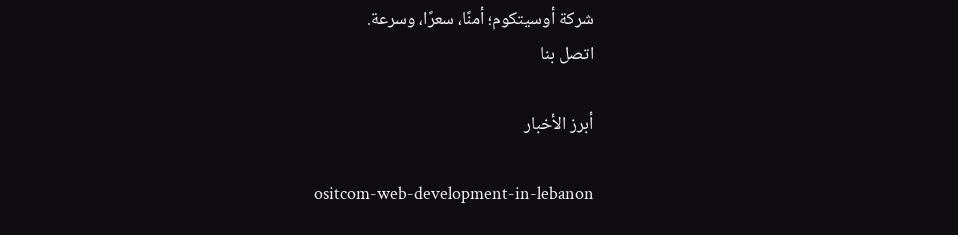شركة أوسيتكوم؛ أمنًا، سعرًا، وسرعة.
اتصل بنا

أبرز الأخبار

ositcom-web-development-in-lebanon